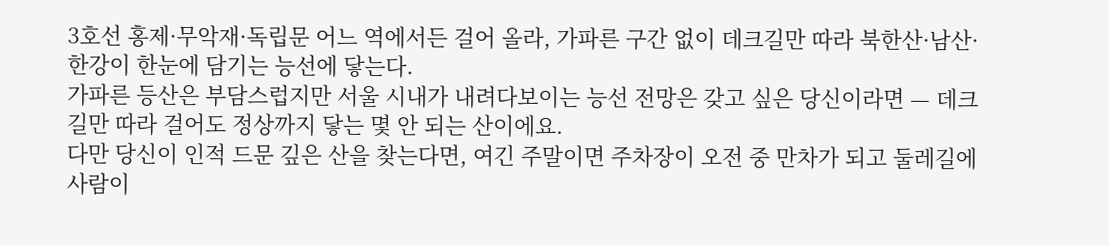3호선 홍제·무악재·독립문 어느 역에서든 걸어 올라, 가파른 구간 없이 데크길만 따라 북한산·남산·한강이 한눈에 담기는 능선에 닿는다.
가파른 등산은 부담스럽지만 서울 시내가 내려다보이는 능선 전망은 갖고 싶은 당신이라면 — 데크길만 따라 걸어도 정상까지 닿는 몇 안 되는 산이에요.
다만 당신이 인적 드문 깊은 산을 찾는다면, 여긴 주말이면 주차장이 오전 중 만차가 되고 둘레길에 사람이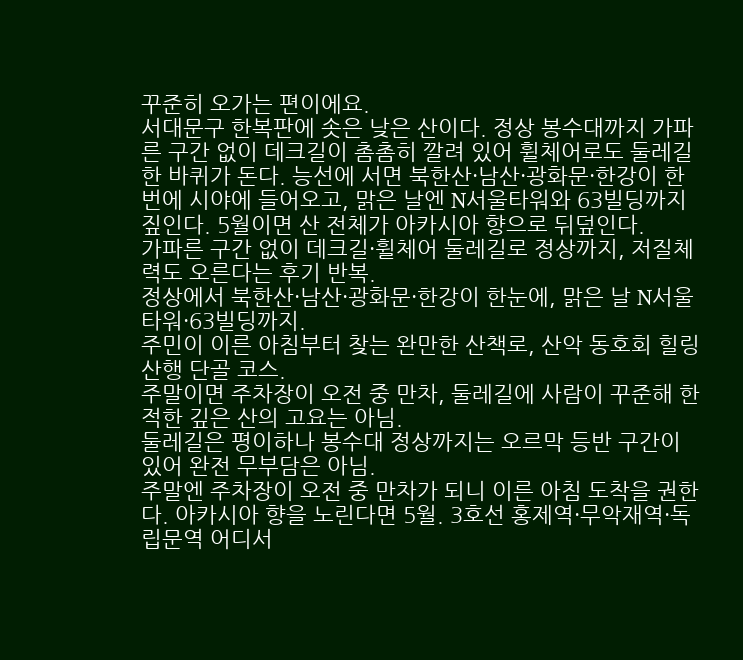꾸준히 오가는 편이에요.
서대문구 한복판에 솟은 낮은 산이다. 정상 봉수대까지 가파른 구간 없이 데크길이 촘촘히 깔려 있어 휠체어로도 둘레길 한 바퀴가 돈다. 능선에 서면 북한산·남산·광화문·한강이 한 번에 시야에 들어오고, 맑은 날엔 N서울타워와 63빌딩까지 짚인다. 5월이면 산 전체가 아카시아 향으로 뒤덮인다.
가파른 구간 없이 데크길·휠체어 둘레길로 정상까지, 저질체력도 오른다는 후기 반복.
정상에서 북한산·남산·광화문·한강이 한눈에, 맑은 날 N서울타워·63빌딩까지.
주민이 이른 아침부터 찾는 완만한 산책로, 산악 동호회 힐링 산행 단골 코스.
주말이면 주차장이 오전 중 만차, 둘레길에 사람이 꾸준해 한적한 깊은 산의 고요는 아님.
둘레길은 평이하나 봉수대 정상까지는 오르막 등반 구간이 있어 완전 무부담은 아님.
주말엔 주차장이 오전 중 만차가 되니 이른 아침 도착을 권한다. 아카시아 향을 노린다면 5월. 3호선 홍제역·무악재역·독립문역 어디서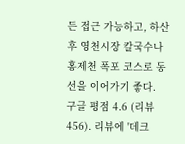든 접근 가능하고, 하산 후 영천시장 칼국수나 홍제천 폭포 코스로 동선을 이어가기 좋다.
구글 평점 4.6 (리뷰 456). 리뷰에 '데크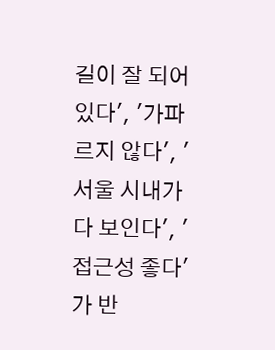길이 잘 되어 있다', '가파르지 않다', '서울 시내가 다 보인다', '접근성 좋다'가 반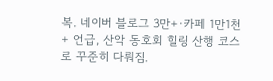복. 네이버 블로그 3만+·카페 1만1천+ 언급, 산악 동호회 힐링 산행 코스로 꾸준히 다뤄짐.